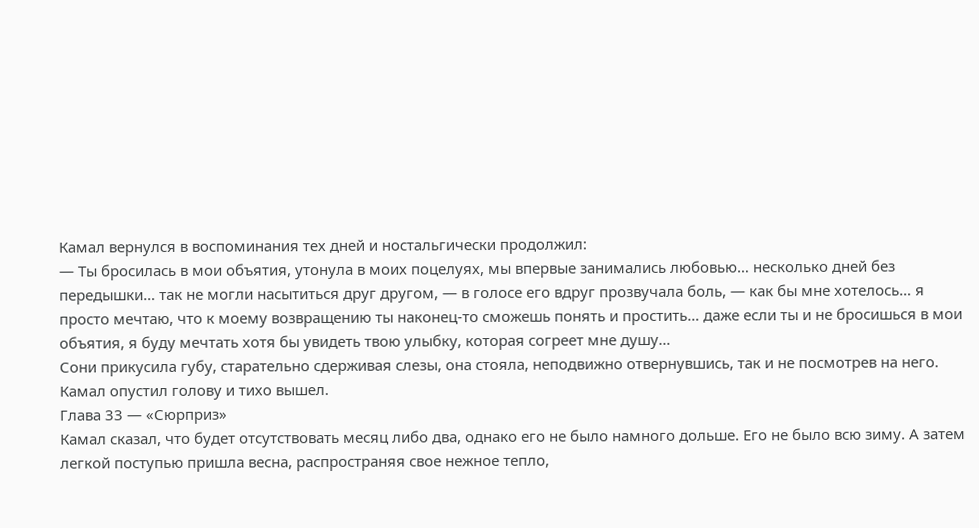Камал вернулся в воспоминания тех дней и ностальгически продолжил:
— Ты бросилась в мои объятия, утонула в моих поцелуях, мы впервые занимались любовью… несколько дней без передышки… так не могли насытиться друг другом, — в голосе его вдруг прозвучала боль, — как бы мне хотелось… я просто мечтаю, что к моему возвращению ты наконец-то сможешь понять и простить… даже если ты и не бросишься в мои объятия, я буду мечтать хотя бы увидеть твою улыбку, которая согреет мне душу…
Сони прикусила губу, старательно сдерживая слезы, она стояла, неподвижно отвернувшись, так и не посмотрев на него.
Камал опустил голову и тихо вышел.
Глава 33 — «Сюрприз»
Камал сказал, что будет отсутствовать месяц либо два, однако его не было намного дольше. Его не было всю зиму. А затем легкой поступью пришла весна, распространяя свое нежное тепло,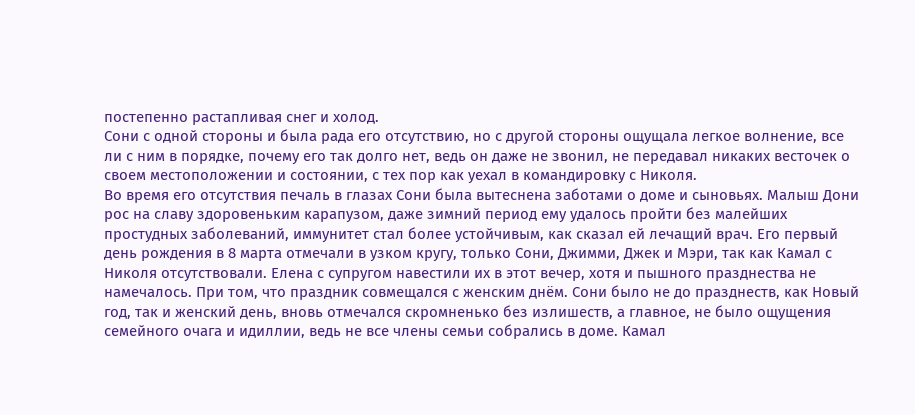постепенно растапливая снег и холод.
Сони с одной стороны и была рада его отсутствию, но с другой стороны ощущала легкое волнение, все ли с ним в порядке, почему его так долго нет, ведь он даже не звонил, не передавал никаких весточек о своем местоположении и состоянии, с тех пор как уехал в командировку с Николя.
Во время его отсутствия печаль в глазах Сони была вытеснена заботами о доме и сыновьях. Малыш Дони рос на славу здоровеньким карапузом, даже зимний период ему удалось пройти без малейших простудных заболеваний, иммунитет стал более устойчивым, как сказал ей лечащий врач. Его первый день рождения в 8 марта отмечали в узком кругу, только Сони, Джимми, Джек и Мэри, так как Камал с Николя отсутствовали. Елена с супругом навестили их в этот вечер, хотя и пышного празднества не намечалось. При том, что праздник совмещался с женским днём. Сони было не до празднеств, как Новый год, так и женский день, вновь отмечался скромненько без излишеств, а главное, не было ощущения семейного очага и идиллии, ведь не все члены семьи собрались в доме. Камал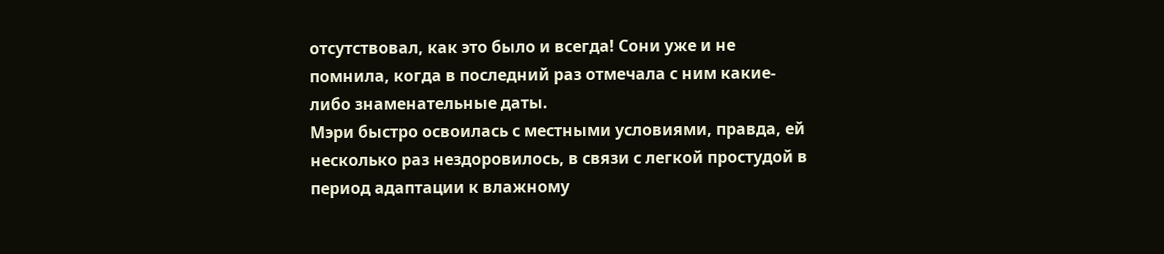отсутствовал, как это было и всегда! Сони уже и не помнила, когда в последний раз отмечала с ним какие-либо знаменательные даты.
Мэри быстро освоилась с местными условиями, правда, ей несколько раз нездоровилось, в связи с легкой простудой в период адаптации к влажному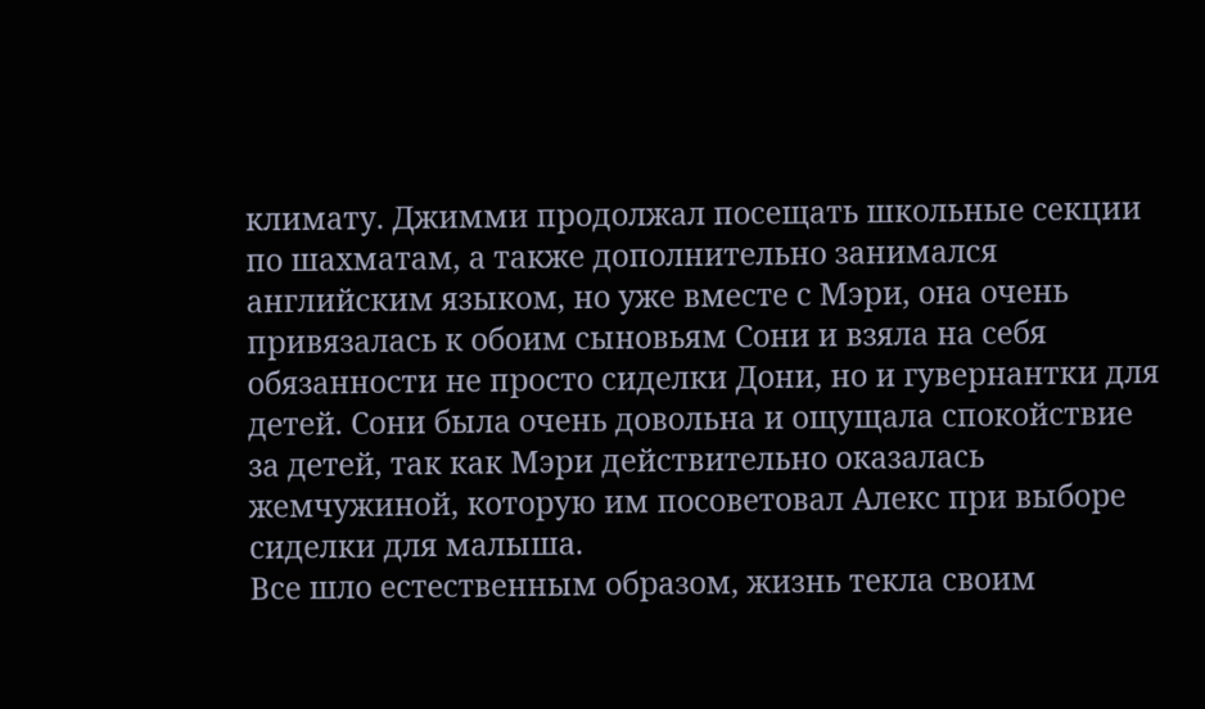климату. Джимми продолжал посещать школьные секции по шахматам, а также дополнительно занимался английским языком, но уже вместе с Мэри, она очень привязалась к обоим сыновьям Сони и взяла на себя обязанности не просто сиделки Дони, но и гувернантки для детей. Сони была очень довольна и ощущала спокойствие за детей, так как Мэри действительно оказалась жемчужиной, которую им посоветовал Алекс при выборе сиделки для малыша.
Все шло естественным образом, жизнь текла своим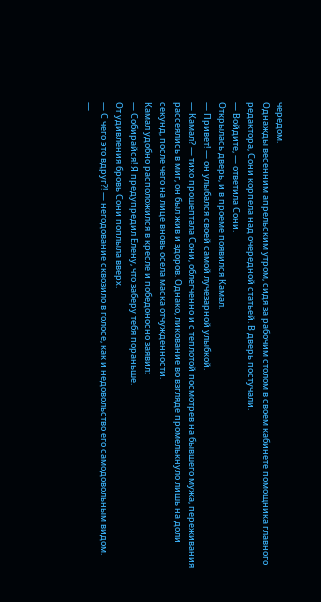чередом.
Однажды весенним апрельским утром, сидя за рабочим столом в своем кабинете помощника главного редактора, Сони корпела над очередной статьей. В дверь постучали.
— Войдите, — ответила Сони.
Открылась дверь, и в проеме появился Камал.
— Привет! — он улыбался своей самой лучезарной улыбкой.
— Камал? — тихо прошептала Сони, облегченно и с теплотой посмотрев на бывшего мужа, переживания рассеялись в миг, он был жив и здоров. Однако, ликование во взгляде промелькнуло лишь на доли секунд, после чего на лице вновь осела маска отчужденности.
Камал удобно расположился в кресле и победоносно заявил:
— Собирайся! Я предупредил Елену, что заберу тебя пораньше.
От удивления бровь Сони поплыла вверх.
— С чего это вдруг?! — негодование сквозило в голосе, как и недовольство его самодовольным видом.
—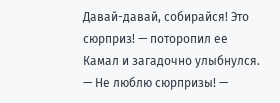Давай-давай, собирайся! Это сюрприз! — поторопил ее Камал и загадочно улыбнулся.
— Не люблю сюрпризы! —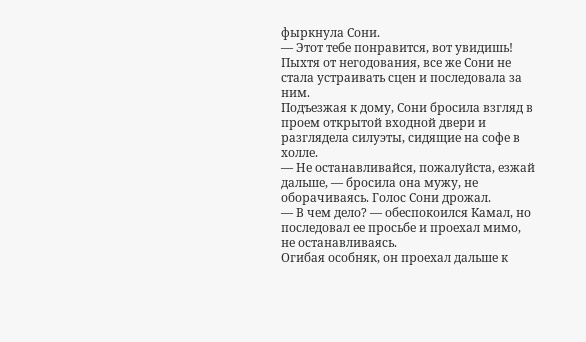фыркнула Сони.
— Этот тебе понравится, вот увидишь!
Пыхтя от негодования, все же Сони не стала устраивать сцен и последовала за ним.
Подъезжая к дому, Сони бросила взгляд в проем открытой входной двери и разглядела силуэты, сидящие на софе в холле.
— Не останавливайся, пожалуйста, езжай дальше, — бросила она мужу, не оборачиваясь. Голос Сони дрожал.
— В чем дело? — обеспокоился Камал, но последовал ее просьбе и проехал мимо, не останавливаясь.
Огибая особняк, он проехал дальше к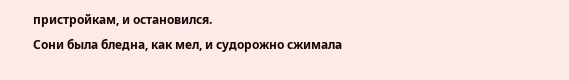пристройкам, и остановился.
Сони была бледна, как мел, и судорожно сжимала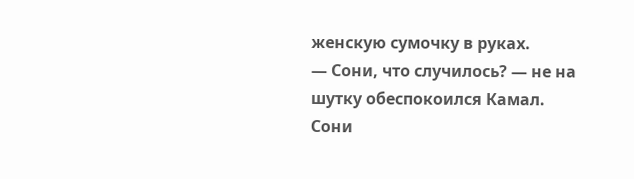женскую сумочку в руках.
— Сони, что случилось? — не на шутку обеспокоился Камал.
Сони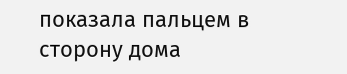показала пальцем в сторону дома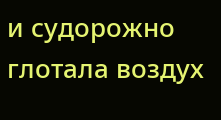и судорожно глотала воздух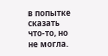в попытке сказать что-то, но не могла.